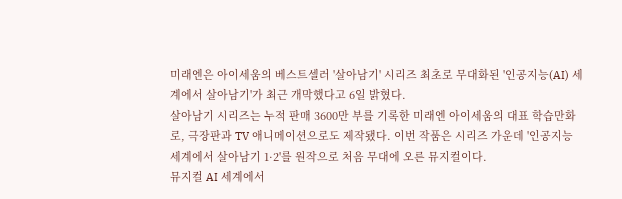미래엔은 아이세움의 베스트셀러 '살아남기' 시리즈 최초로 무대화된 '인공지능(AI) 세계에서 살아남기'가 최근 개막했다고 6일 밝혔다.
살아남기 시리즈는 누적 판매 3600만 부를 기록한 미래엔 아이세움의 대표 학습만화로, 극장판과 TV 애니메이션으로도 제작됐다. 이번 작품은 시리즈 가운데 '인공지능 세계에서 살아남기 1·2'를 원작으로 처음 무대에 오른 뮤지컬이다.
뮤지컬 AI 세계에서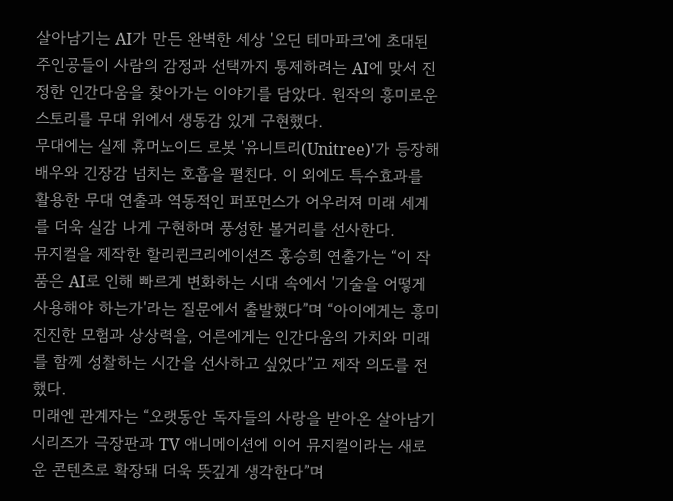살아남기는 AI가 만든 완벽한 세상 '오딘 테마파크'에 초대된 주인공들이 사람의 감정과 선택까지 통제하려는 AI에 맞서 진정한 인간다움을 찾아가는 이야기를 담았다. 원작의 흥미로운 스토리를 무대 위에서 생동감 있게 구현했다.
무대에는 실제 휴머노이드 로봇 '유니트리(Unitree)'가 등장해 배우와 긴장감 넘치는 호흡을 펼친다. 이 외에도 특수효과를 활용한 무대 연출과 역동적인 퍼포먼스가 어우러져 미래 세계를 더욱 실감 나게 구현하며 풍성한 볼거리를 선사한다.
뮤지컬을 제작한 할리퀸크리에이션즈 홍승희 연출가는 “이 작품은 AI로 인해 빠르게 변화하는 시대 속에서 '기술을 어떻게 사용해야 하는가'라는 질문에서 출발했다”며 “아이에게는 흥미진진한 모험과 상상력을, 어른에게는 인간다움의 가치와 미래를 함께 성찰하는 시간을 선사하고 싶었다”고 제작 의도를 전했다.
미래엔 관계자는 “오랫동안 독자들의 사랑을 받아온 살아남기 시리즈가 극장판과 TV 애니메이션에 이어 뮤지컬이라는 새로운 콘텐츠로 확장돼 더욱 뜻깊게 생각한다”며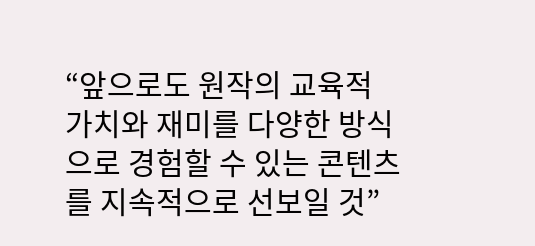“앞으로도 원작의 교육적 가치와 재미를 다양한 방식으로 경험할 수 있는 콘텐츠를 지속적으로 선보일 것”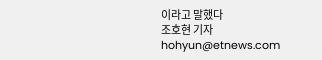이라고 말했다
조호현 기자 hohyun@etnews.com